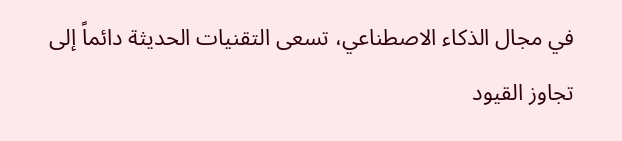في مجال الذكاء الاصطناعي، تسعى التقنيات الحديثة دائماً إلى تجاوز القيود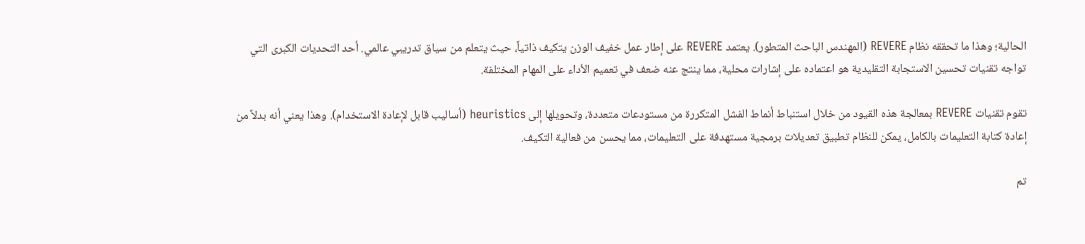الحالية؛ وهذا ما تحققه نظام REVERE (المهندس الباحث المتطور). يعتمد REVERE على إطار عمل خفيف الوزن يتكيف ذاتياً، حيث يتعلم من سياق تدريبي عالمي. أحد التحديات الكبرى التي تواجه تقنيات تحسين الاستجابة التقليدية هو اعتماده على إشارات محلية، مما ينتج عنه ضعف في تعميم الأداء على المهام المختلفة.

تقوم تقنيات REVERE بمعالجة هذه القيود من خلال استنباط أنماط الفشل المتكررة من مستودعات متعددة، وتحويلها إلى heuristics (أساليب قابل لإعادة الاستخدام). وهذا يعني أنه بدلاً من إعادة كتابة التعليمات بالكامل، يمكن للنظام تطبيق تعديلات برمجية مستهدفة على التعليمات، مما يحسن من فعالية التكيف.

تم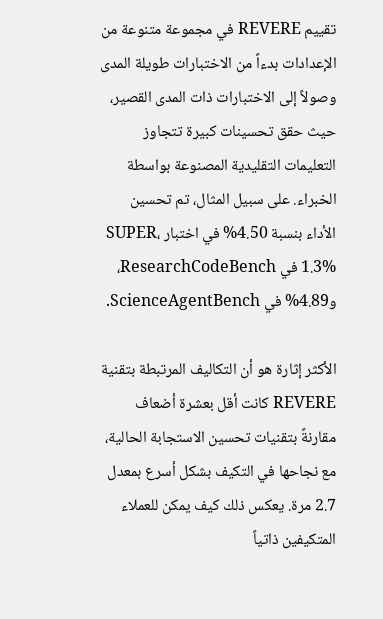تقييم REVERE في مجموعة متنوعة من الإعدادات بدءاً من الاختبارات طويلة المدى وصولاً إلى الاختبارات ذات المدى القصير، حيث حقق تحسينات كبيرة تتجاوز التعليمات التقليدية المصنوعة بواسطة الخبراء. على سبيل المثال، تم تحسين الأداء بنسبة 4.50% في اختبار SUPER، 1.3% في ResearchCodeBench، و4.89% في ScienceAgentBench.

الأكثر إثارة هو أن التكاليف المرتبطة بتقنية REVERE كانت أقل بعشرة أضعاف مقارنةً بتقنيات تحسين الاستجابة الحالية، مع نجاحها في التكيف بشكل أسرع بمعدل 2.7 مرة. يعكس ذلك كيف يمكن للعملاء المتكيفين ذاتياً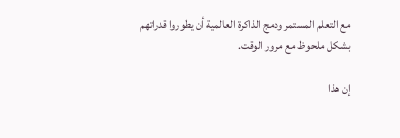مع التعلم المستمر ودمج الذاكرة العالمية أن يطوروا قدراتهم بشكل ملحوظ مع مرور الوقت.

إن هذا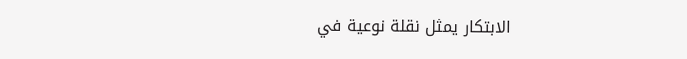الابتكار يمثل نقلة نوعية في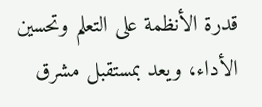قدرة الأنظمة على التعلم وتحسين الأداء، ويعد بمستقبل مشرق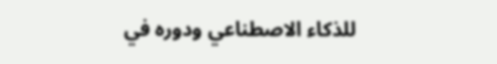للذكاء الاصطناعي ودوره في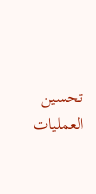تحسين العمليات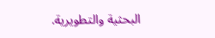البحثية والتطويرية.